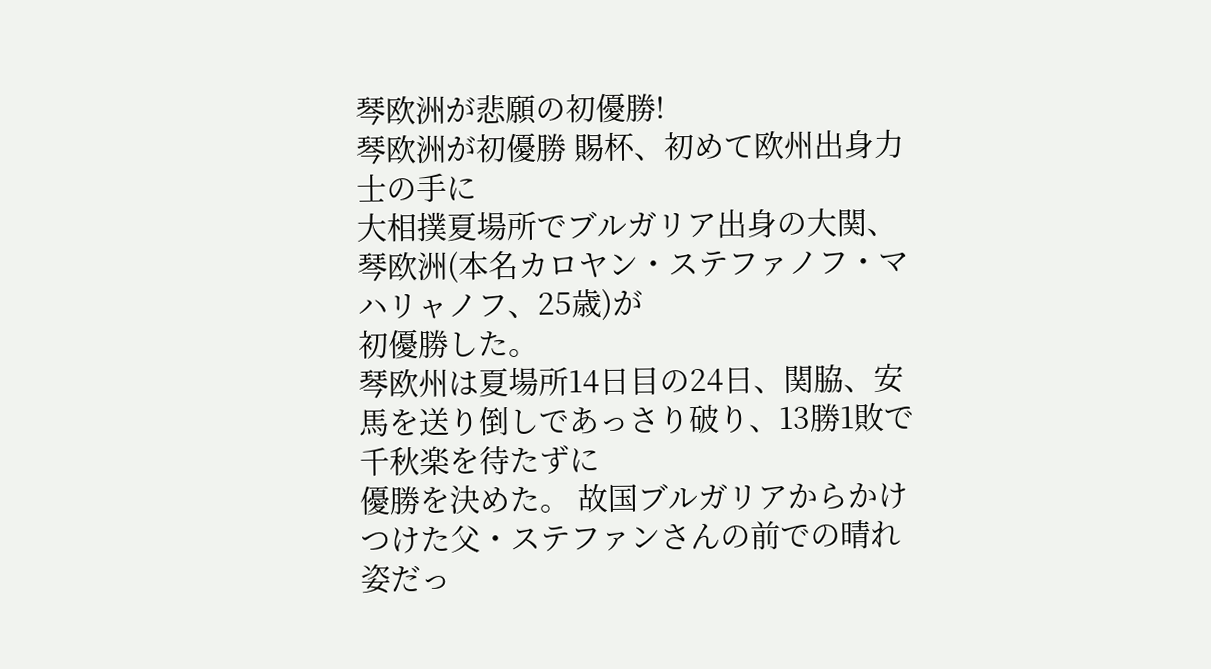琴欧洲が悲願の初優勝!
琴欧洲が初優勝 賜杯、初めて欧州出身力士の手に
大相撲夏場所でブルガリア出身の大関、琴欧洲(本名カロヤン・ステファノフ・マハリャノフ、25歳)が
初優勝した。
琴欧州は夏場所14日目の24日、関脇、安馬を送り倒しであっさり破り、13勝1敗で千秋楽を待たずに
優勝を決めた。 故国ブルガリアからかけつけた父・ステファンさんの前での晴れ姿だっ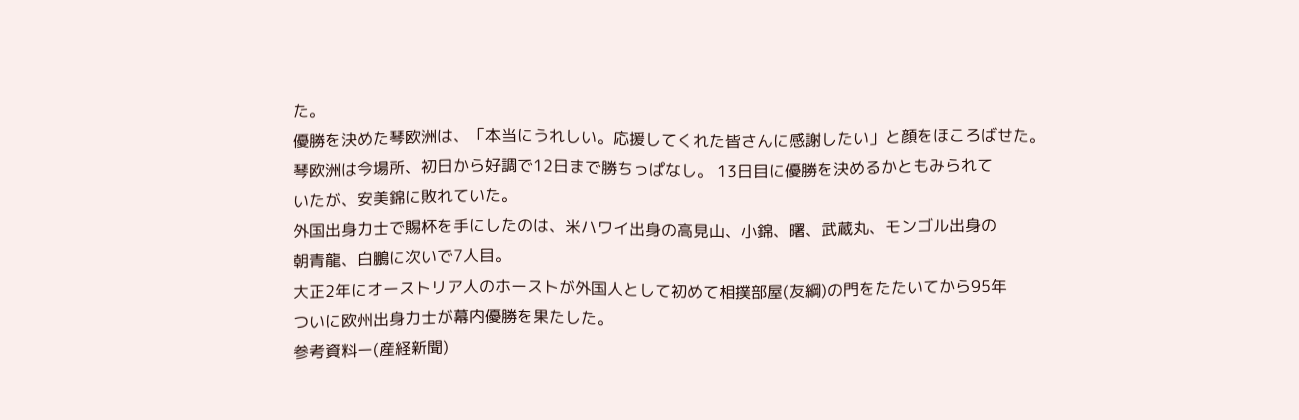た。
優勝を決めた琴欧洲は、「本当にうれしい。応援してくれた皆さんに感謝したい」と顔をほころばせた。
琴欧洲は今場所、初日から好調で12日まで勝ちっぱなし。 13日目に優勝を決めるかともみられて
いたが、安美錦に敗れていた。
外国出身力士で賜杯を手にしたのは、米ハワイ出身の高見山、小錦、曙、武蔵丸、モンゴル出身の
朝青龍、白鵬に次いで7人目。
大正2年にオーストリア人のホーストが外国人として初めて相撲部屋(友綱)の門をたたいてから95年
ついに欧州出身力士が幕内優勝を果たした。
参考資料ー(産経新聞)